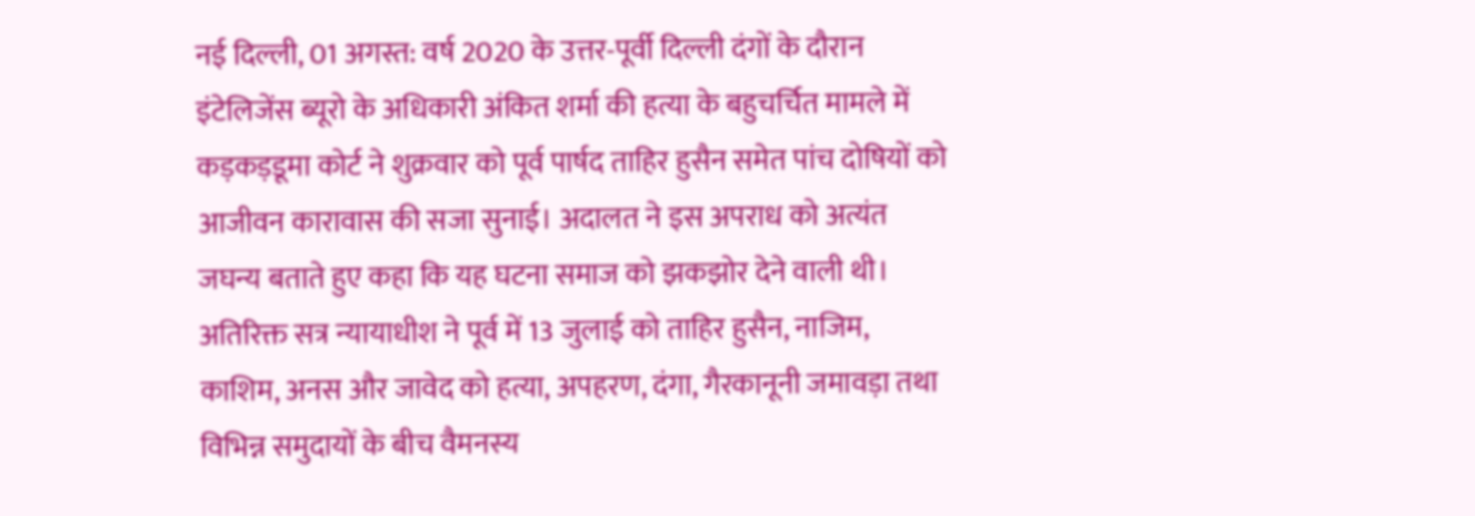नई दिल्ली, 01 अगस्त: वर्ष 2020 के उत्तर-पूर्वी दिल्ली दंगों के दौरान इंटेलिजेंस ब्यूरो के अधिकारी अंकित शर्मा की हत्या के बहुचर्चित मामले में कड़कड़डूमा कोर्ट ने शुक्रवार को पूर्व पार्षद ताहिर हुसैन समेत पांच दोषियों को आजीवन कारावास की सजा सुनाई। अदालत ने इस अपराध को अत्यंत जघन्य बताते हुए कहा कि यह घटना समाज को झकझोर देने वाली थी।
अतिरिक्त सत्र न्यायाधीश ने पूर्व में 13 जुलाई को ताहिर हुसैन, नाजिम, काशिम, अनस और जावेद को हत्या, अपहरण, दंगा, गैरकानूनी जमावड़ा तथा विभिन्न समुदायों के बीच वैमनस्य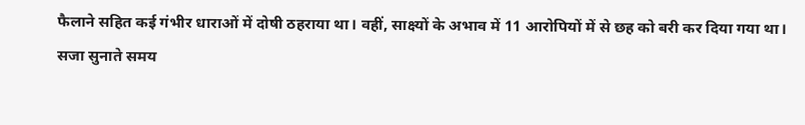फैलाने सहित कई गंभीर धाराओं में दोषी ठहराया था। वहीं, साक्ष्यों के अभाव में 11 आरोपियों में से छह को बरी कर दिया गया था।
सजा सुनाते समय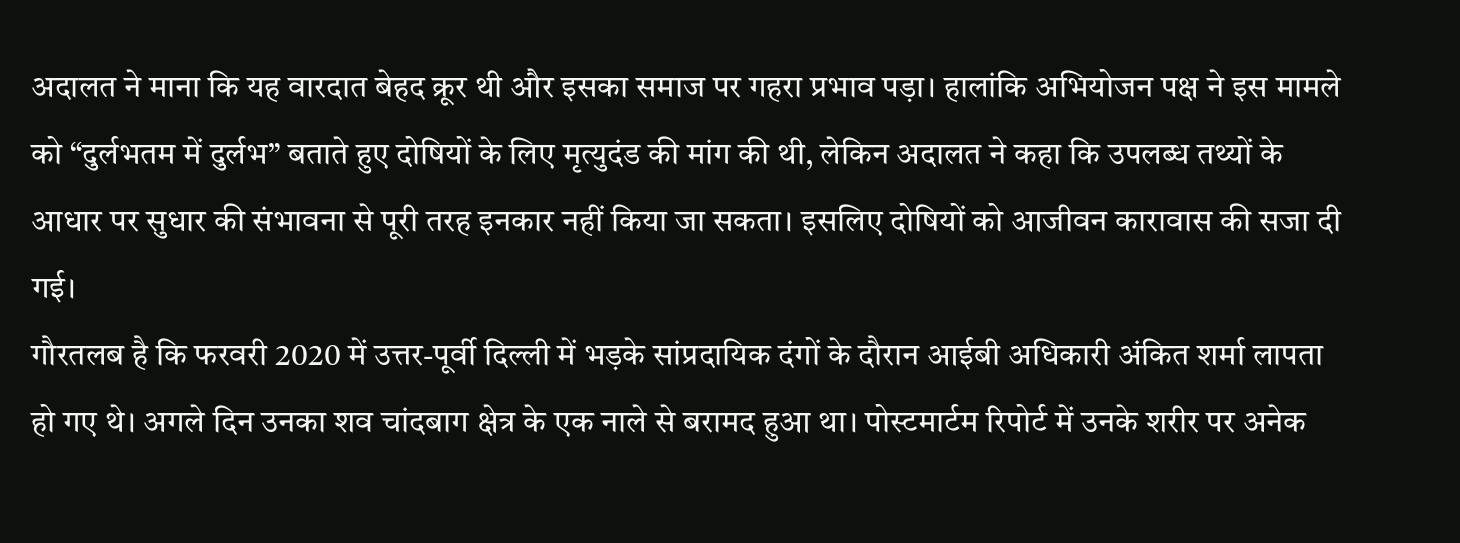अदालत ने माना कि यह वारदात बेहद क्रूर थी और इसका समाज पर गहरा प्रभाव पड़ा। हालांकि अभियोजन पक्ष ने इस मामले को “दुर्लभतम में दुर्लभ” बताते हुए दोषियों के लिए मृत्युदंड की मांग की थी, लेकिन अदालत ने कहा कि उपलब्ध तथ्यों के आधार पर सुधार की संभावना से पूरी तरह इनकार नहीं किया जा सकता। इसलिए दोषियों को आजीवन कारावास की सजा दी गई।
गौरतलब है कि फरवरी 2020 में उत्तर-पूर्वी दिल्ली में भड़के सांप्रदायिक दंगों के दौरान आईबी अधिकारी अंकित शर्मा लापता हो गए थे। अगले दिन उनका शव चांदबाग क्षेत्र के एक नाले से बरामद हुआ था। पोस्टमार्टम रिपोर्ट में उनके शरीर पर अनेक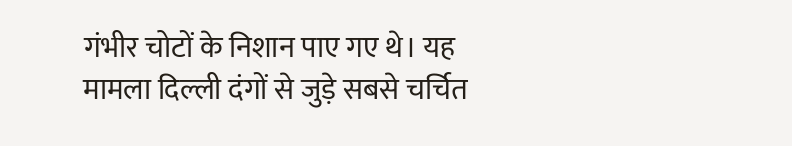गंभीर चोटों के निशान पाए गए थे। यह मामला दिल्ली दंगों से जुड़े सबसे चर्चित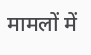मामलों में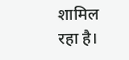शामिल रहा है।